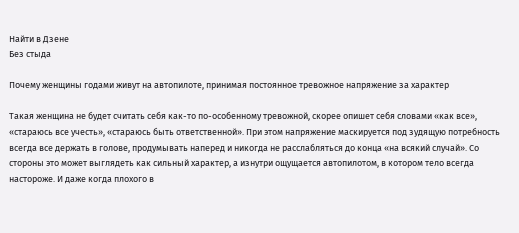Найти в Дзене
Без стыда

Почему женщины годами живут на автопилоте, принимая постоянное тревожное напряжение за характер

Такая женщина не будет считать себя как-то по-особенному тревожной, скорее опишет себя словами «как все», «стараюсь все учесть», «стараюсь быть ответственной». При этом напряжение маскируется под зудящую потребность всегда все держать в голове, продумывать наперед и никогда не расслабляться до конца «на всякий случай». Со стороны это может выглядеть как сильный характер, а изнутри ощущается автопилотом, в котором тело всегда настороже. И даже когда плохого в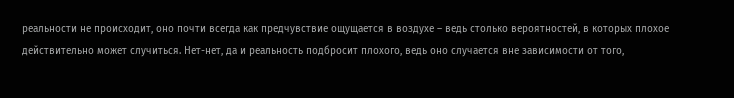реальности не происходит, оно почти всегда как предчувствие ощущается в воздухе – ведь столько вероятностей, в которых плохое действительно может случиться. Нет-нет, да и реальность подбросит плохого, ведь оно случается вне зависимости от того,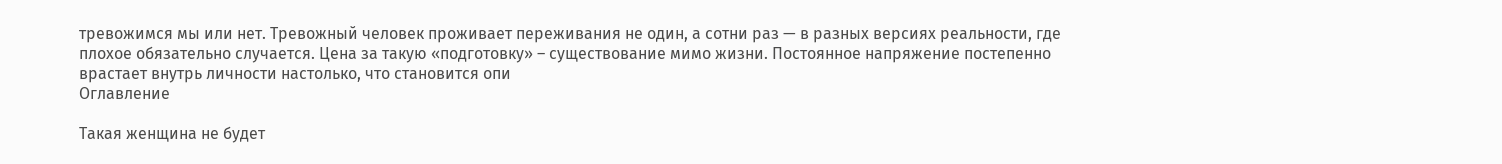тревожимся мы или нет. Тревожный человек проживает переживания не один, а сотни раз — в разных версиях реальности, где плохое обязательно случается. Цена за такую «подготовку» – существование мимо жизни. Постоянное напряжение постепенно врастает внутрь личности настолько, что становится опи
Оглавление

Такая женщина не будет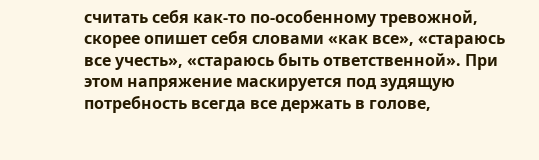считать себя как-то по-особенному тревожной, скорее опишет себя словами «как все», «стараюсь все учесть», «стараюсь быть ответственной». При этом напряжение маскируется под зудящую потребность всегда все держать в голове,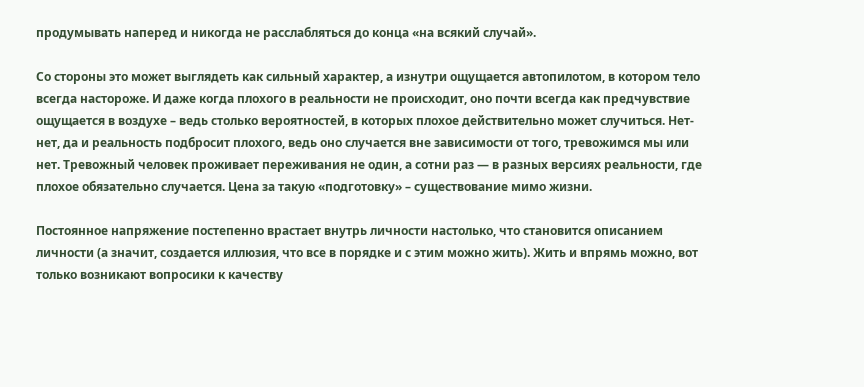продумывать наперед и никогда не расслабляться до конца «на всякий случай».

Со стороны это может выглядеть как сильный характер, а изнутри ощущается автопилотом, в котором тело всегда настороже. И даже когда плохого в реальности не происходит, оно почти всегда как предчувствие ощущается в воздухе – ведь столько вероятностей, в которых плохое действительно может случиться. Нет-нет, да и реальность подбросит плохого, ведь оно случается вне зависимости от того, тревожимся мы или нет. Тревожный человек проживает переживания не один, а сотни раз — в разных версиях реальности, где плохое обязательно случается. Цена за такую «подготовку» – существование мимо жизни.

Постоянное напряжение постепенно врастает внутрь личности настолько, что становится описанием личности (а значит, создается иллюзия, что все в порядке и с этим можно жить). Жить и впрямь можно, вот только возникают вопросики к качеству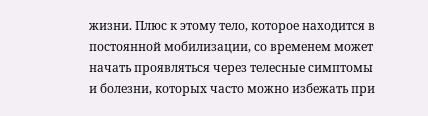жизни. Плюс к этому тело, которое находится в постоянной мобилизации, со временем может начать проявляться через телесные симптомы и болезни, которых часто можно избежать при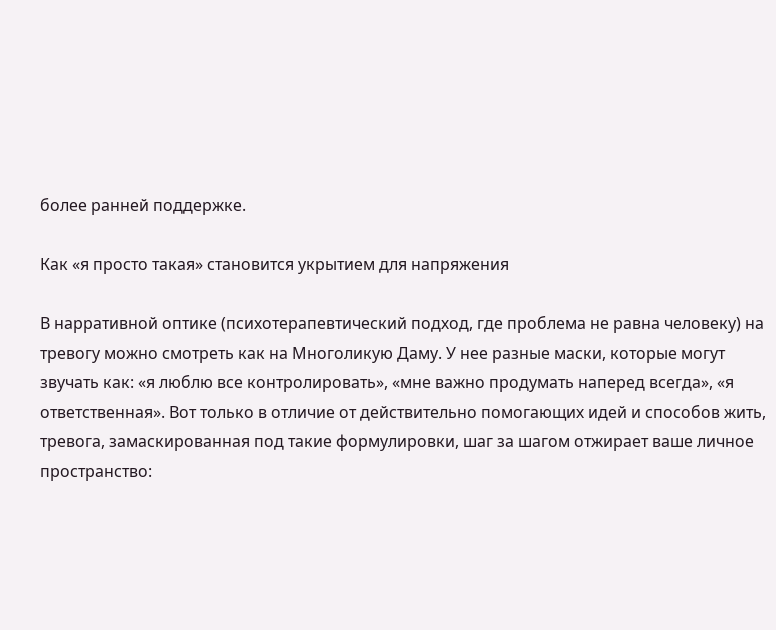более ранней поддержке.

Как «я просто такая» становится укрытием для напряжения

В нарративной оптике (психотерапевтический подход, где проблема не равна человеку) на тревогу можно смотреть как на Многоликую Даму. У нее разные маски, которые могут звучать как: «я люблю все контролировать», «мне важно продумать наперед всегда», «я ответственная». Вот только в отличие от действительно помогающих идей и способов жить, тревога, замаскированная под такие формулировки, шаг за шагом отжирает ваше личное пространство: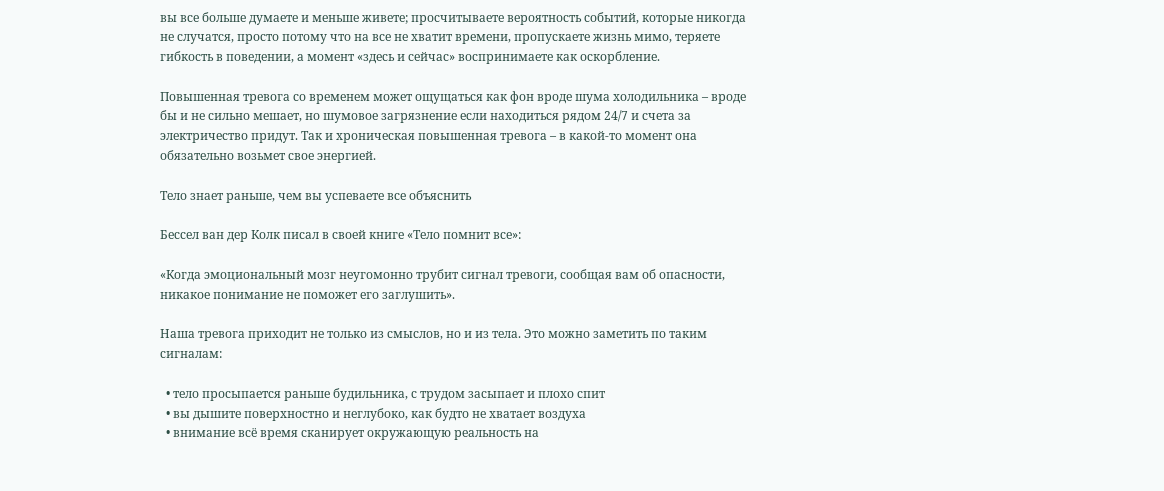вы все больше думаете и меньше живете; просчитываете вероятность событий, которые никогда не случатся, просто потому что на все не хватит времени, пропускаете жизнь мимо, теряете гибкость в поведении, а момент «здесь и сейчас» воспринимаете как оскорбление.

Повышенная тревога со временем может ощущаться как фон вроде шума холодильника – вроде бы и не сильно мешает, но шумовое загрязнение если находиться рядом 24/7 и счета за электричество придут. Так и хроническая повышенная тревога – в какой-то момент она обязательно возьмет свое энергией.

Тело знает раньше, чем вы успеваете все объяснить

Бессел ван дер Колк писал в своей книге «Тело помнит все»:

«Когда эмоциональный мозг неугомонно трубит сигнал тревоги, сообщая вам об опасности, никакое понимание не поможет его заглушить».

Наша тревога приходит не только из смыслов, но и из тела. Это можно заметить по таким сигналам:

  • тело просыпается раньше будильника, с трудом засыпает и плохо спит
  • вы дышите поверхностно и неглубоко, как будто не хватает воздуха
  • внимание всё время сканирует окружающую реальность на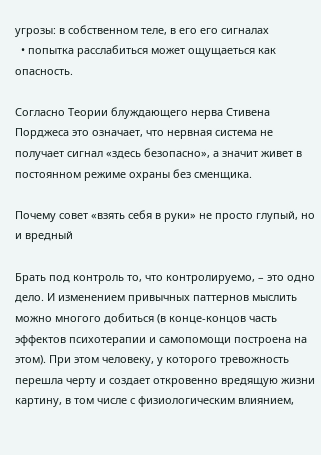угрозы: в собственном теле, в его его сигналах
  • попытка расслабиться может ощущаеться как опасность.

Согласно Теории блуждающего нерва Стивена Порджеса это означает, что нервная система не получает сигнал «здесь безопасно», а значит живет в постоянном режиме охраны без сменщика.

Почему совет «взять себя в руки» не просто глупый, но и вредный

Брать под контроль то, что контролируемо, – это одно дело. И изменением привычных паттернов мыслить можно многого добиться (в конце-концов часть эффектов психотерапии и самопомощи построена на этом). При этом человеку, у которого тревожность перешла черту и создает откровенно вредящую жизни картину, в том числе с физиологическим влиянием,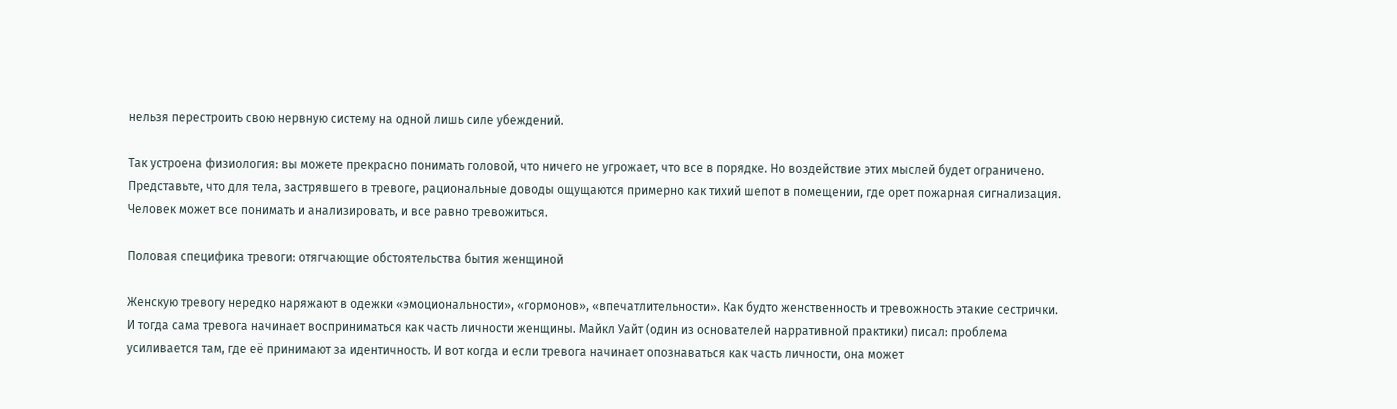нельзя перестроить свою нервную систему на одной лишь силе убеждений.

Так устроена физиология: вы можете прекрасно понимать головой, что ничего не угрожает, что все в порядке. Но воздействие этих мыслей будет ограничено. Представьте, что для тела, застрявшего в тревоге, рациональные доводы ощущаются примерно как тихий шепот в помещении, где орет пожарная сигнализация. Человек может все понимать и анализировать, и все равно тревожиться.

Половая специфика тревоги: отягчающие обстоятельства бытия женщиной

Женскую тревогу нередко наряжают в одежки «эмоциональности», «гормонов», «впечатлительности». Как будто женственность и тревожность этакие сестрички. И тогда сама тревога начинает восприниматься как часть личности женщины. Майкл Уайт (один из основателей нарративной практики) писал: проблема усиливается там, где её принимают за идентичность. И вот когда и если тревога начинает опознаваться как часть личности, она может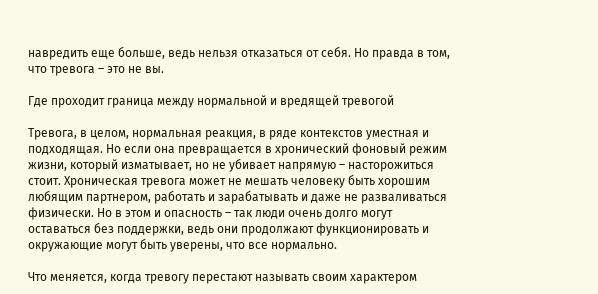навредить еще больше, ведь нельзя отказаться от себя. Но правда в том, что тревога – это не вы.

Где проходит граница между нормальной и вредящей тревогой

Тревога, в целом, нормальная реакция, в ряде контекстов уместная и подходящая. Но если она превращается в хронический фоновый режим жизни, который изматывает, но не убивает напрямую – насторожиться стоит. Хроническая тревога может не мешать человеку быть хорошим любящим партнером, работать и зарабатывать и даже не разваливаться физически. Но в этом и опасность – так люди очень долго могут оставаться без поддержки, ведь они продолжают функционировать и окружающие могут быть уверены, что все нормально.

Что меняется, когда тревогу перестают называть своим характером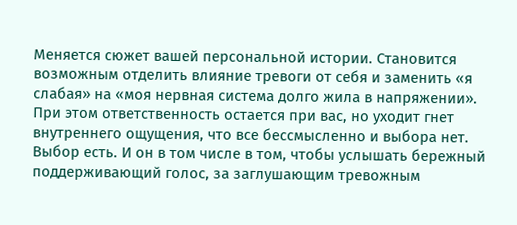Меняется сюжет вашей персональной истории. Становится возможным отделить влияние тревоги от себя и заменить «я слабая» на «моя нервная система долго жила в напряжении». При этом ответственность остается при вас, но уходит гнет внутреннего ощущения, что все бессмысленно и выбора нет. Выбор есть. И он в том числе в том, чтобы услышать бережный поддерживающий голос, за заглушающим тревожным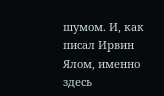шумом. И, как писал Ирвин Ялом, именно здесь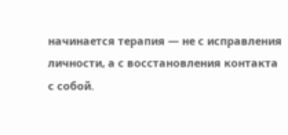начинается терапия — не с исправления личности, а с восстановления контакта с собой.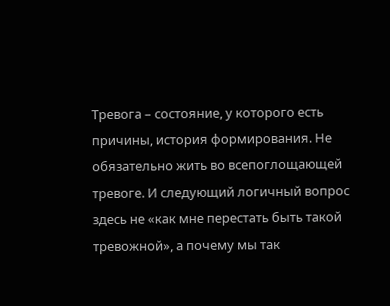Тревога – состояние, у которого есть причины, история формирования. Не обязательно жить во всепоглощающей тревоге. И следующий логичный вопрос здесь не «как мне перестать быть такой тревожной», а почему мы так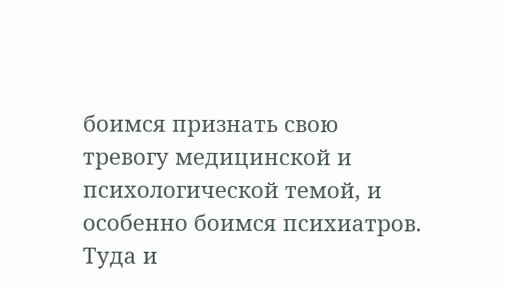боимся признать свою тревогу медицинской и психологической темой, и особенно боимся психиатров. Туда и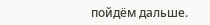пойдём дальше.